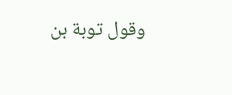وقول توبة بن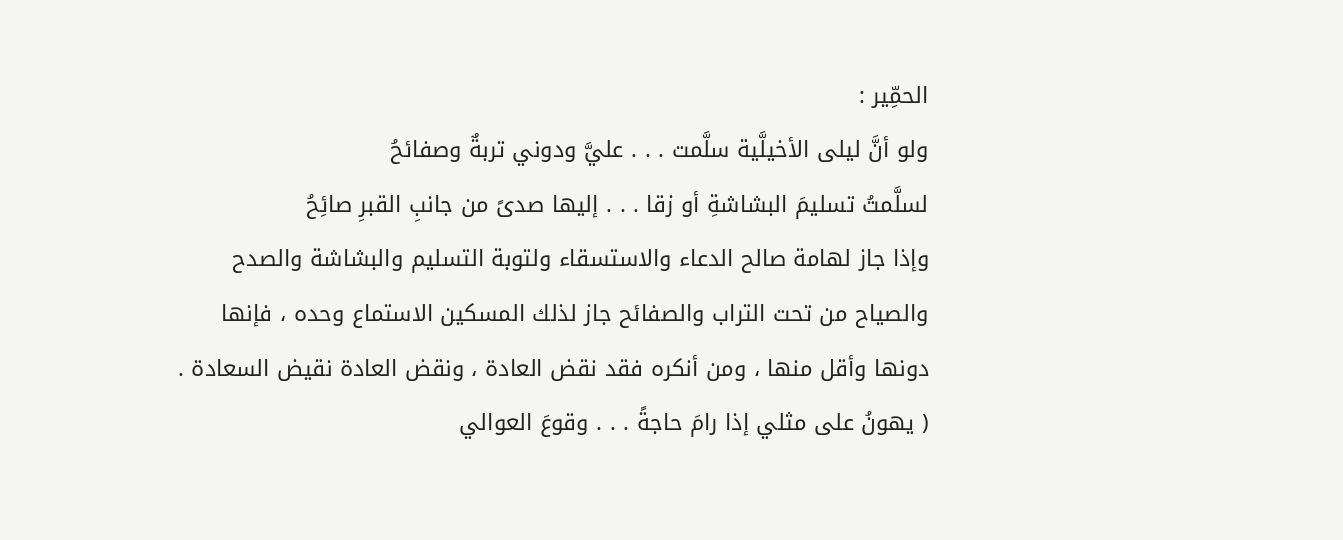الحمِّير :
ولو أنَّ ليلى الأخيلَّية سلَّمت . . . عليَّ ودوني تربةٌ وصفائحُ
لسلَّمتُ تسليمَ البشاشةِ أو زقا . . . إليها صدىً من جانبِ القبرِ صائِحُ
وإذا جاز لهامة صالح الدعاء والاستسقاء ولتوبة التسليم والبشاشة والصدح والصياح من تحت التراب والصفائح جاز لذلك المسكين الاستماع وحده ، فإنها دونها وأقل منها ، ومن أنكره فقد نقض العادة ، ونقض العادة نقيض السعادة .
( يهونُ على مثلي إذا رامَ حاجةً . . . وقوعَ العوالي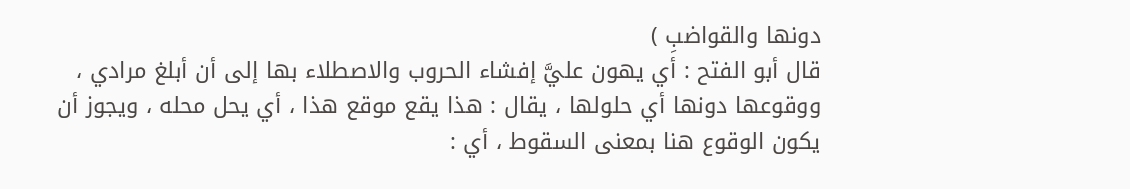دونها والقواضبِ )
قال أبو الفتح : أي يهون عليَّ إفشاء الحروب والاصطلاء بها إلى أن أبلغ مرادي ، ووقوعها دونها أي حلولها ، يقال : هذا يقع موقع هذا ، أي يحل محله ، ويجوز أن يكون الوقوع هنا بمعنى السقوط ، أي :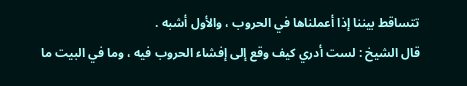تتساقط بيننا إذا أعملناها في الحروب ، والأول أشبه .
قال الشيخ : لست أدري كيف وقع إلى إفشاء الحروب فيه ، وما في البيت ما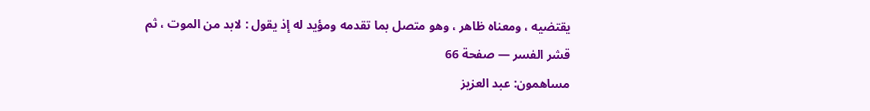يقتضيه ، ومعناه ظاهر ، وهو متصل بما تقدمه ومؤيد له إذ يقول : لابد من الموت ، ثم
قشر الفسر — صفحة 66
مساهمون: عبد العزيز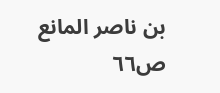بن ناصر المانع
ص٦٦